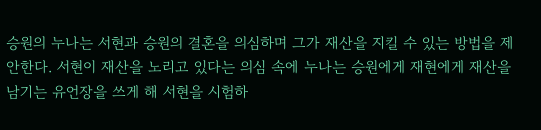승원의 누나는 서현과 승원의 결혼을 의심하며 그가 재산을 지킬 수 있는 방법을 제안한다. 서현이 재산을 노리고 있다는 의심 속에 누나는 승원에게 재현에게 재산을 남기는 유언장을 쓰게 해 서현을 시험하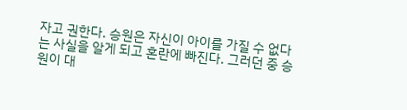자고 권한다. 승원은 자신이 아이를 가질 수 없다는 사실을 알게 되고 혼란에 빠진다. 그러던 중 승원이 대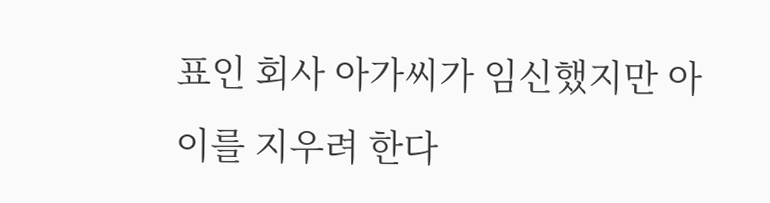표인 회사 아가씨가 임신했지만 아이를 지우려 한다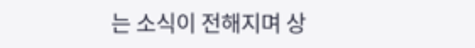는 소식이 전해지며 상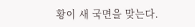황이 새 국면을 맞는다.